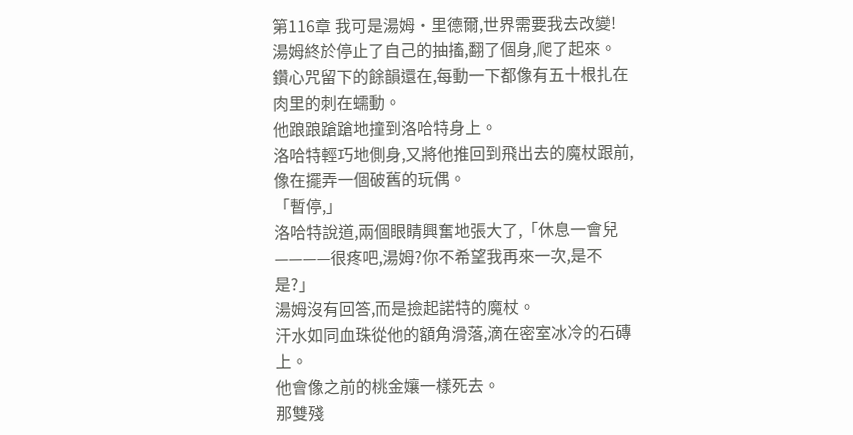第116章 我可是湯姆·里德爾,世界需要我去改變!
湯姆終於停止了自己的抽搐,翻了個身,爬了起來。
鑽心咒留下的餘韻還在,每動一下都像有五十根扎在肉里的刺在蠕動。
他踉踉蹌蹌地撞到洛哈特身上。
洛哈特輕巧地側身,又將他推回到飛出去的魔杖跟前,像在擺弄一個破舊的玩偶。
「暫停,」
洛哈特說道,兩個眼睛興奮地張大了,「休息一會兒————很疼吧,湯姆?你不希望我再來一次,是不是?」
湯姆沒有回答,而是撿起諾特的魔杖。
汗水如同血珠從他的額角滑落,滴在密室冰冷的石磚上。
他會像之前的桃金孃一樣死去。
那雙殘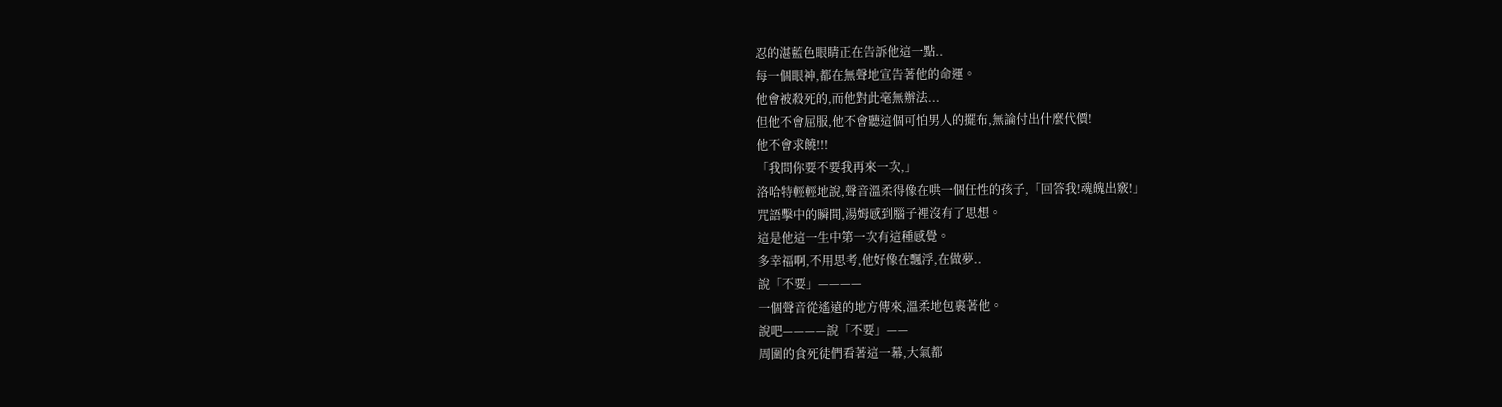忍的湛藍色眼睛正在告訴他這一點..
每一個眼神,都在無聲地宣告著他的命運。
他會被殺死的,而他對此毫無辦法...
但他不會屈服,他不會聽這個可怕男人的擺布,無論付出什麼代價!
他不會求饒!!!
「我問你要不要我再來一次,」
洛哈特輕輕地說,聲音溫柔得像在哄一個任性的孩子,「回答我!魂魄出竅!」
咒語擊中的瞬間,湯姆感到腦子裡沒有了思想。
這是他這一生中第一次有這種感覺。
多幸福啊,不用思考,他好像在飄浮,在做夢..
說「不要」————
一個聲音從遙遠的地方傳來,溫柔地包裹著他。
說吧————說「不要」——
周圍的食死徒們看著這一幕,大氣都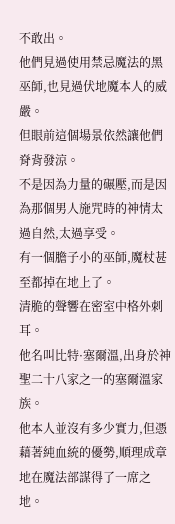不敢出。
他們見過使用禁忌魔法的黑巫師,也見過伏地魔本人的威嚴。
但眼前這個場景依然讓他們脊背發涼。
不是因為力量的碾壓,而是因為那個男人施咒時的神情太過自然,太過享受。
有一個膽子小的巫師,魔杖甚至都掉在地上了。
清脆的聲響在密室中格外刺耳。
他名叫比特·塞爾溫,出身於神聖二十八家之一的塞爾溫家族。
他本人並沒有多少實力,但憑藉著純血統的優勢,順理成章地在魔法部謀得了一席之地。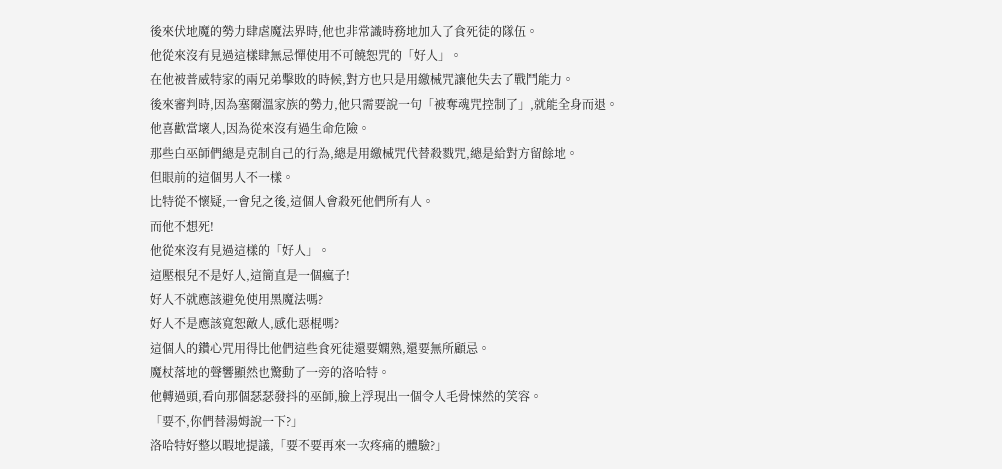後來伏地魔的勢力肆虐魔法界時,他也非常識時務地加入了食死徒的隊伍。
他從來沒有見過這樣肆無忌憚使用不可饒恕咒的「好人」。
在他被普威特家的兩兄弟擊敗的時候,對方也只是用繳械咒讓他失去了戰鬥能力。
後來審判時,因為塞爾溫家族的勢力,他只需要說一句「被奪魂咒控制了」,就能全身而退。
他喜歡當壞人,因為從來沒有過生命危險。
那些白巫師們總是克制自己的行為,總是用繳械咒代替殺戮咒,總是給對方留餘地。
但眼前的這個男人不一樣。
比特從不懷疑,一會兒之後,這個人會殺死他們所有人。
而他不想死!
他從來沒有見過這樣的「好人」。
這壓根兒不是好人,這簡直是一個瘋子!
好人不就應該避免使用黑魔法嗎?
好人不是應該寬恕敵人,感化惡棍嗎?
這個人的鑽心咒用得比他們這些食死徒還要嫻熟,還要無所顧忌。
魔杖落地的聲響顯然也驚動了一旁的洛哈特。
他轉過頭,看向那個瑟瑟發抖的巫師,臉上浮現出一個令人毛骨悚然的笑容。
「要不,你們替湯姆說一下?」
洛哈特好整以暇地提議,「要不要再來一次疼痛的體驗?」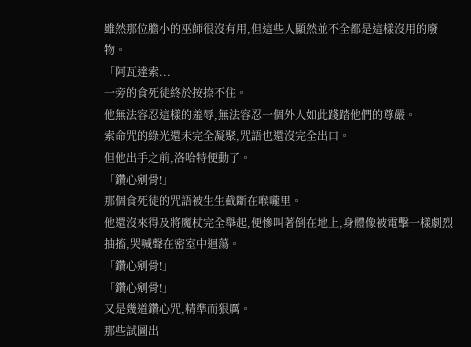雖然那位膽小的巫師很沒有用,但這些人顯然並不全都是這樣沒用的廢物。
「阿瓦達索...
一旁的食死徒終於按捺不住。
他無法容忍這樣的羞辱,無法容忍一個外人如此踐踏他們的尊嚴。
索命咒的綠光還未完全凝聚,咒語也還沒完全出口。
但他出手之前,洛哈特便動了。
「鑽心剜骨!」
那個食死徒的咒語被生生截斷在喉嚨里。
他還沒來得及將魔杖完全舉起,便慘叫著倒在地上,身體像被電擊一樣劇烈抽搐,哭喊聲在密室中迴蕩。
「鑽心剜骨!」
「鑽心剜骨!」
又是幾道鑽心咒,精準而狠厲。
那些試圖出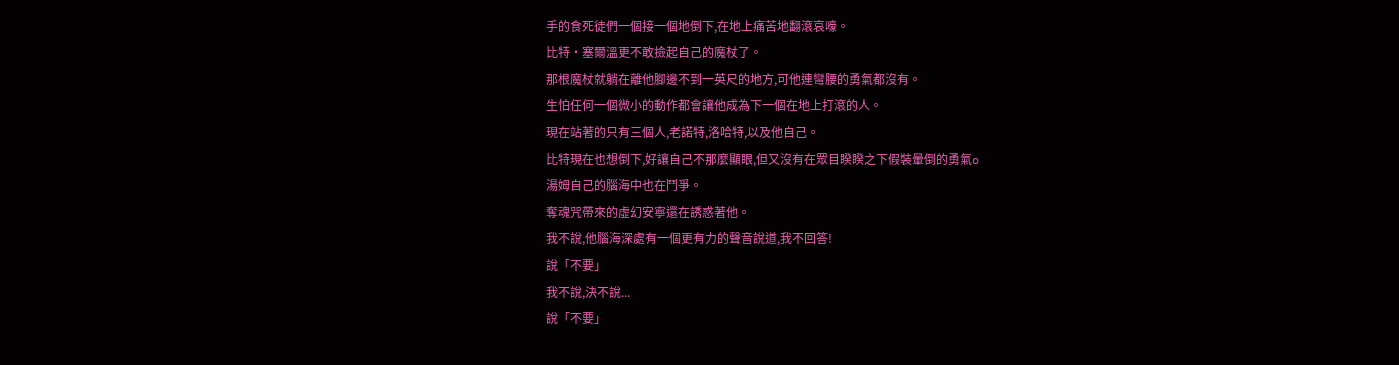手的食死徒們一個接一個地倒下,在地上痛苦地翻滾哀嚎。
比特·塞爾溫更不敢撿起自己的魔杖了。
那根魔杖就躺在離他腳邊不到一英尺的地方,可他連彎腰的勇氣都沒有。
生怕任何一個微小的動作都會讓他成為下一個在地上打滾的人。
現在站著的只有三個人,老諾特,洛哈特,以及他自己。
比特現在也想倒下,好讓自己不那麼顯眼,但又沒有在眾目睽睽之下假裝暈倒的勇氣o
湯姆自己的腦海中也在鬥爭。
奪魂咒帶來的虛幻安寧還在誘惑著他。
我不說,他腦海深處有一個更有力的聲音說道,我不回答!
說「不要」
我不說,決不說...
說「不要」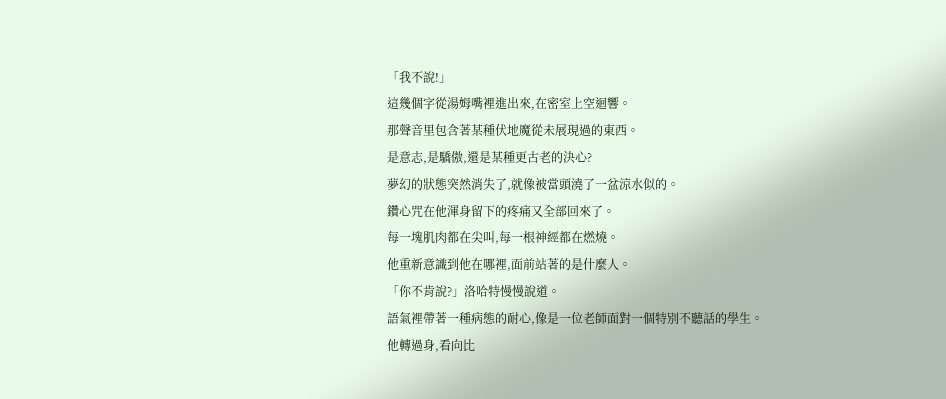「我不說!」
這幾個字從湯姆嘴裡進出來,在密室上空迴響。
那聲音里包含著某種伏地魔從未展現過的東西。
是意志,是驕傲,還是某種更古老的決心?
夢幻的狀態突然消失了,就像被當頭澆了一盆涼水似的。
鑽心咒在他渾身留下的疼痛又全部回來了。
每一塊肌肉都在尖叫,每一根神經都在燃燒。
他重新意識到他在哪裡,面前站著的是什麼人。
「你不肯說?」洛哈特慢慢說道。
語氣裡帶著一種病態的耐心,像是一位老師面對一個特別不聽話的學生。
他轉過身,看向比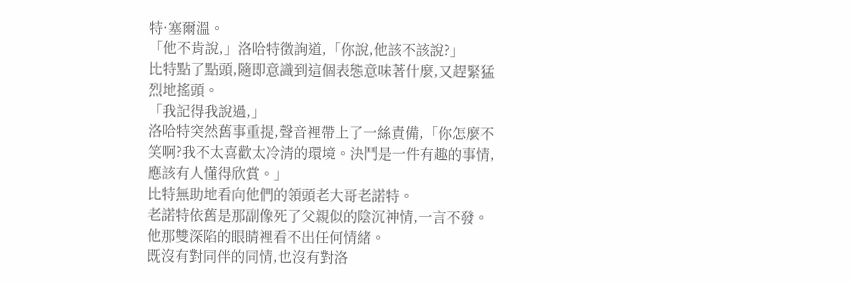特·塞爾溫。
「他不肯說,」洛哈特徵詢道,「你說,他該不該說?」
比特點了點頭,隨即意識到這個表態意味著什麼,又趕緊猛烈地搖頭。
「我記得我說過,」
洛哈特突然舊事重提,聲音裡帶上了一絲責備,「你怎麼不笑啊?我不太喜歡太冷清的環境。決鬥是一件有趣的事情,應該有人懂得欣賞。」
比特無助地看向他們的領頭老大哥老諾特。
老諾特依舊是那副像死了父親似的陰沉神情,一言不發。
他那雙深陷的眼睛裡看不出任何情緒。
既沒有對同伴的同情,也沒有對洛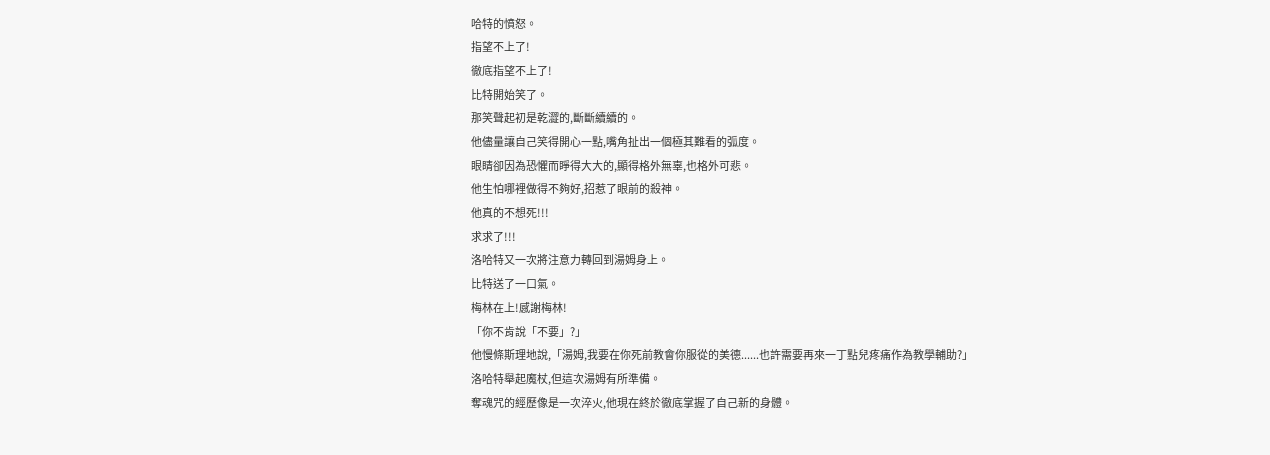哈特的憤怒。
指望不上了!
徹底指望不上了!
比特開始笑了。
那笑聲起初是乾澀的,斷斷續續的。
他儘量讓自己笑得開心一點,嘴角扯出一個極其難看的弧度。
眼睛卻因為恐懼而睜得大大的,顯得格外無辜,也格外可悲。
他生怕哪裡做得不夠好,招惹了眼前的殺神。
他真的不想死!!!
求求了!!!
洛哈特又一次將注意力轉回到湯姆身上。
比特送了一口氣。
梅林在上!感謝梅林!
「你不肯說「不要」?」
他慢條斯理地說,「湯姆,我要在你死前教會你服從的美德......也許需要再來一丁點兒疼痛作為教學輔助?」
洛哈特舉起魔杖,但這次湯姆有所準備。
奪魂咒的經歷像是一次淬火,他現在終於徹底掌握了自己新的身體。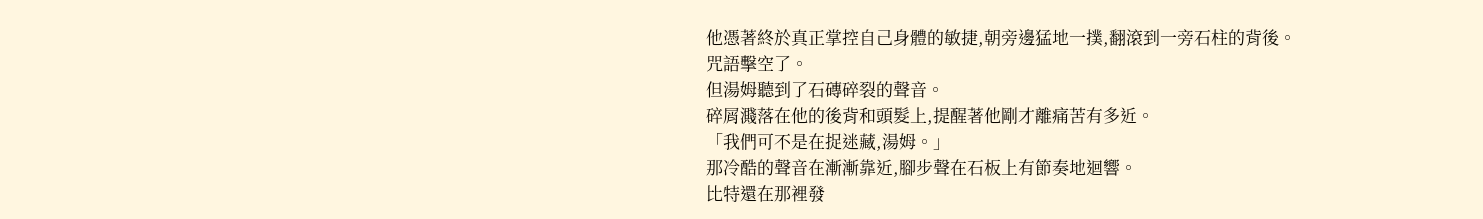他憑著終於真正掌控自己身體的敏捷,朝旁邊猛地一撲,翻滾到一旁石柱的背後。
咒語擊空了。
但湯姆聽到了石磚碎裂的聲音。
碎屑濺落在他的後背和頭髮上,提醒著他剛才離痛苦有多近。
「我們可不是在捉迷藏,湯姆。」
那冷酷的聲音在漸漸靠近,腳步聲在石板上有節奏地迴響。
比特還在那裡發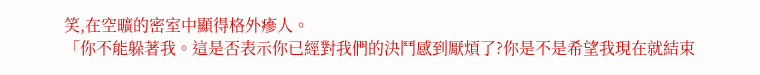笑,在空曠的密室中顯得格外瘮人。
「你不能躲著我。這是否表示你已經對我們的決鬥感到厭煩了?你是不是希望我現在就結束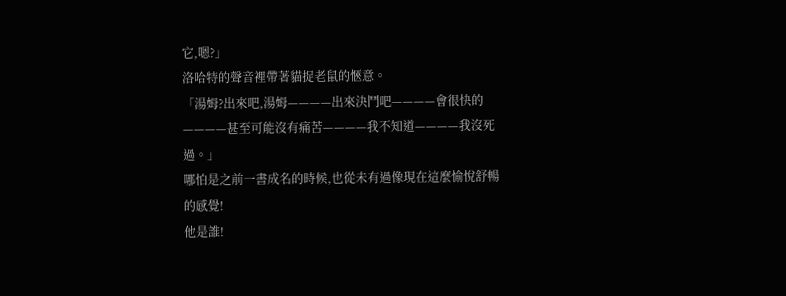它,嗯?」
洛哈特的聲音裡帶著貓捉老鼠的愜意。
「湯姆?出來吧,湯姆————出來決鬥吧————會很快的————甚至可能沒有痛苦————我不知道————我沒死過。」
哪怕是之前一書成名的時候,也從未有過像現在這麼愉悅舒暢的感覺!
他是誰!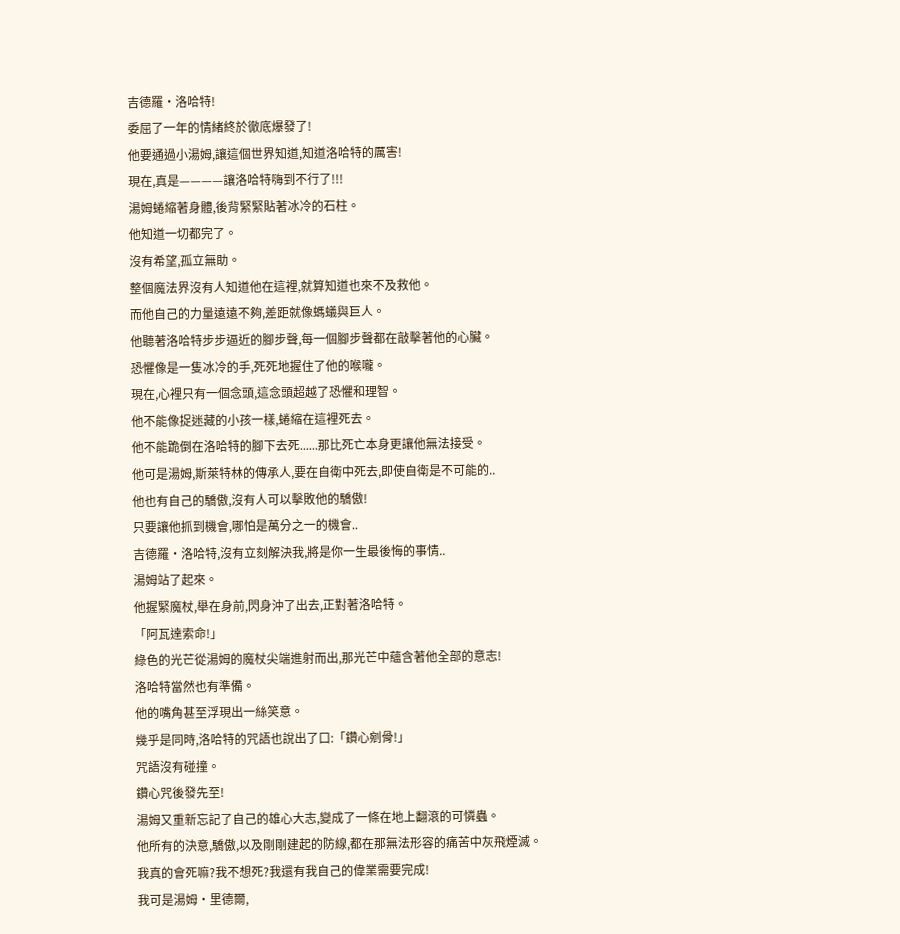吉德羅·洛哈特!
委屈了一年的情緒終於徹底爆發了!
他要通過小湯姆,讓這個世界知道,知道洛哈特的厲害!
現在,真是————讓洛哈特嗨到不行了!!!
湯姆蜷縮著身體,後背緊緊貼著冰冷的石柱。
他知道一切都完了。
沒有希望,孤立無助。
整個魔法界沒有人知道他在這裡,就算知道也來不及救他。
而他自己的力量遠遠不夠,差距就像螞蟻與巨人。
他聽著洛哈特步步逼近的腳步聲,每一個腳步聲都在敲擊著他的心臟。
恐懼像是一隻冰冷的手,死死地握住了他的喉嚨。
現在,心裡只有一個念頭,這念頭超越了恐懼和理智。
他不能像捉迷藏的小孩一樣,蜷縮在這裡死去。
他不能跪倒在洛哈特的腳下去死......那比死亡本身更讓他無法接受。
他可是湯姆,斯萊特林的傳承人,要在自衛中死去,即使自衛是不可能的..
他也有自己的驕傲,沒有人可以擊敗他的驕傲!
只要讓他抓到機會,哪怕是萬分之一的機會..
吉德羅·洛哈特,沒有立刻解決我,將是你一生最後悔的事情..
湯姆站了起來。
他握緊魔杖,舉在身前,閃身沖了出去,正對著洛哈特。
「阿瓦達索命!」
綠色的光芒從湯姆的魔杖尖端進射而出,那光芒中蘊含著他全部的意志!
洛哈特當然也有準備。
他的嘴角甚至浮現出一絲笑意。
幾乎是同時,洛哈特的咒語也說出了口:「鑽心剜骨!」
咒語沒有碰撞。
鑽心咒後發先至!
湯姆又重新忘記了自己的雄心大志,變成了一條在地上翻滾的可憐蟲。
他所有的決意,驕傲,以及剛剛建起的防線,都在那無法形容的痛苦中灰飛煙滅。
我真的會死嘛?我不想死?我還有我自己的偉業需要完成!
我可是湯姆·里德爾,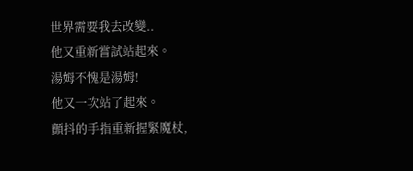世界需要我去改變..
他又重新嘗試站起來。
湯姆不愧是湯姆!
他又一次站了起來。
顫抖的手指重新握緊魔杖,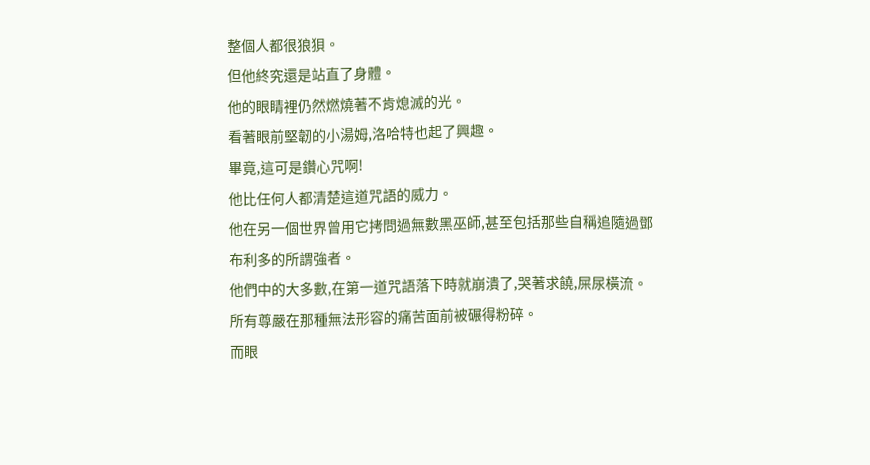整個人都很狼狽。
但他終究還是站直了身體。
他的眼睛裡仍然燃燒著不肯熄滅的光。
看著眼前堅韌的小湯姆,洛哈特也起了興趣。
畢竟,這可是鑽心咒啊!
他比任何人都清楚這道咒語的威力。
他在另一個世界曾用它拷問過無數黑巫師,甚至包括那些自稱追隨過鄧布利多的所謂強者。
他們中的大多數,在第一道咒語落下時就崩潰了,哭著求饒,屎尿橫流。
所有尊嚴在那種無法形容的痛苦面前被碾得粉碎。
而眼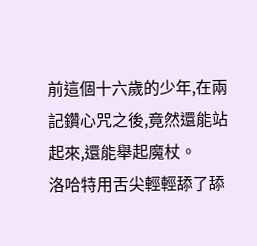前這個十六歲的少年,在兩記鑽心咒之後,竟然還能站起來,還能舉起魔杖。
洛哈特用舌尖輕輕舔了舔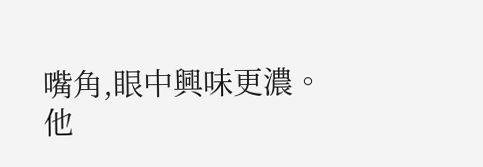嘴角,眼中興味更濃。
他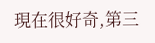現在很好奇,第三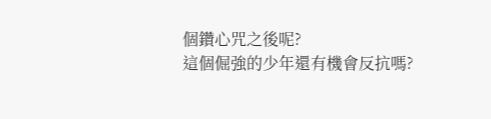個鑽心咒之後呢?
這個倔強的少年還有機會反抗嗎?